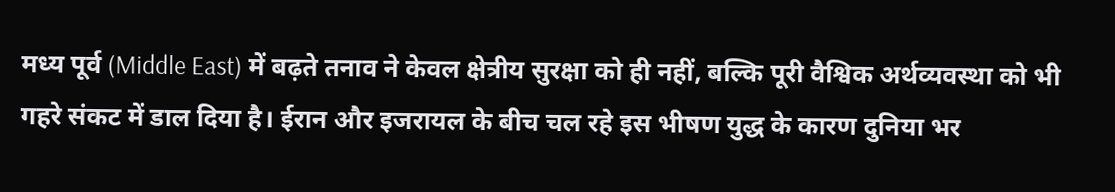मध्य पूर्व (Middle East) में बढ़ते तनाव ने केवल क्षेत्रीय सुरक्षा को ही नहीं, बल्कि पूरी वैश्विक अर्थव्यवस्था को भी गहरे संकट में डाल दिया है। ईरान और इजरायल के बीच चल रहे इस भीषण युद्ध के कारण दुनिया भर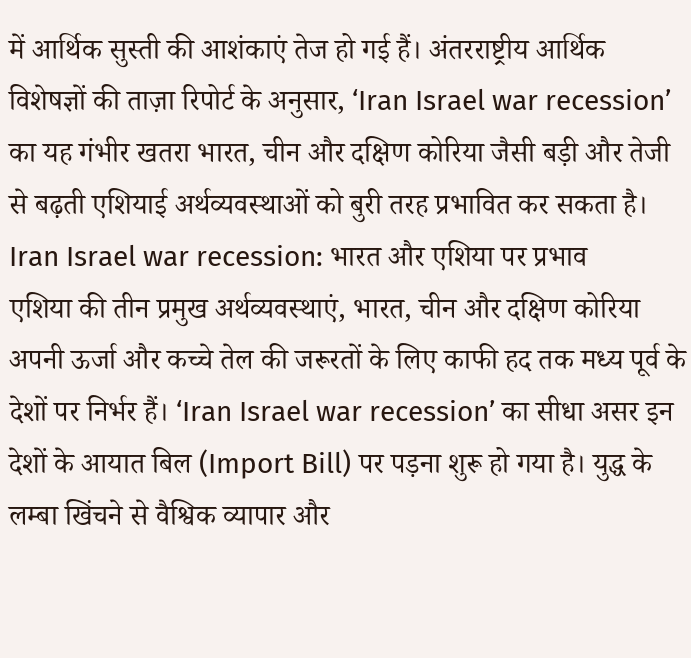में आर्थिक सुस्ती की आशंकाएं तेज हो गई हैं। अंतरराष्ट्रीय आर्थिक विशेषज्ञों की ताज़ा रिपोर्ट के अनुसार, ‘Iran Israel war recession’ का यह गंभीर खतरा भारत, चीन और दक्षिण कोरिया जैसी बड़ी और तेजी से बढ़ती एशियाई अर्थव्यवस्थाओं को बुरी तरह प्रभावित कर सकता है।
Iran Israel war recession: भारत और एशिया पर प्रभाव
एशिया की तीन प्रमुख अर्थव्यवस्थाएं, भारत, चीन और दक्षिण कोरिया अपनी ऊर्जा और कच्चे तेल की जरूरतों के लिए काफी हद तक मध्य पूर्व के देशों पर निर्भर हैं। ‘Iran Israel war recession’ का सीधा असर इन देशों के आयात बिल (Import Bill) पर पड़ना शुरू हो गया है। युद्ध के लम्बा खिंचने से वैश्विक व्यापार और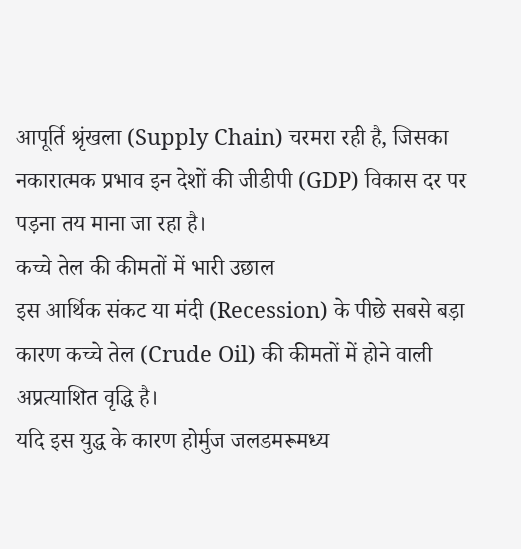आपूर्ति श्रृंखला (Supply Chain) चरमरा रही है, जिसका नकारात्मक प्रभाव इन देशों की जीडीपी (GDP) विकास दर पर पड़ना तय माना जा रहा है।
कच्चे तेल की कीमतों में भारी उछाल
इस आर्थिक संकट या मंदी (Recession) के पीछे सबसे बड़ा कारण कच्चे तेल (Crude Oil) की कीमतों में होने वाली अप्रत्याशित वृद्धि है।
यदि इस युद्ध के कारण होर्मुज जलडमरूमध्य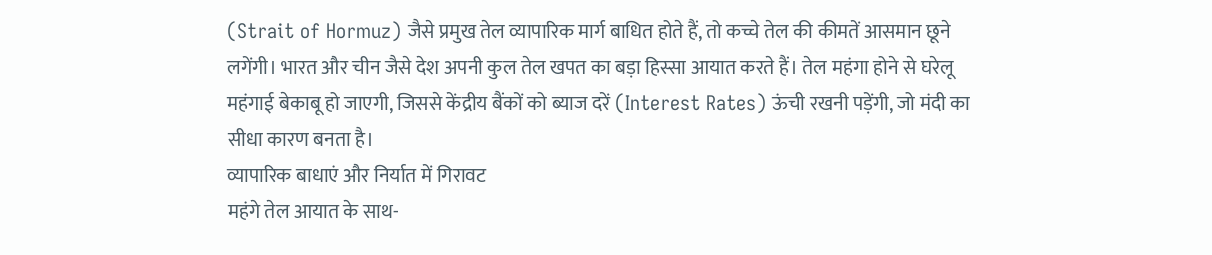(Strait of Hormuz) जैसे प्रमुख तेल व्यापारिक मार्ग बाधित होते हैं, तो कच्चे तेल की कीमतें आसमान छूने लगेंगी। भारत और चीन जैसे देश अपनी कुल तेल खपत का बड़ा हिस्सा आयात करते हैं। तेल महंगा होने से घरेलू महंगाई बेकाबू हो जाएगी, जिससे केंद्रीय बैंकों को ब्याज दरें (Interest Rates) ऊंची रखनी पड़ेंगी, जो मंदी का सीधा कारण बनता है।
व्यापारिक बाधाएं और निर्यात में गिरावट
महंगे तेल आयात के साथ-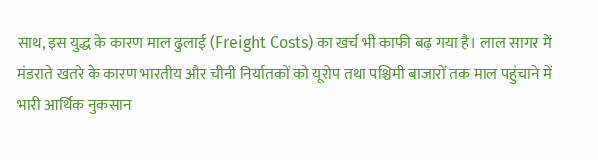साथ, इस युद्ध के कारण माल ढुलाई (Freight Costs) का खर्च भी काफी बढ़ गया है। लाल सागर में मंडराते खतरे के कारण भारतीय और चीनी निर्यातकों को यूरोप तथा पश्चिमी बाजारों तक माल पहुंचाने में भारी आर्थिक नुकसान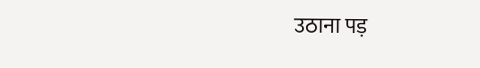उठाना पड़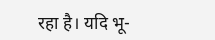रहा है। यदि भू-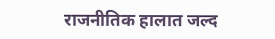राजनीतिक हालात जल्द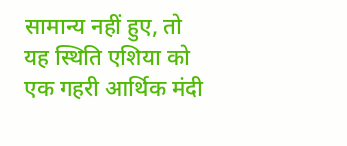सामान्य नहीं हुए, तो यह स्थिति एशिया को एक गहरी आर्थिक मंदी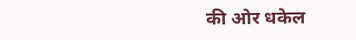की ओर धकेल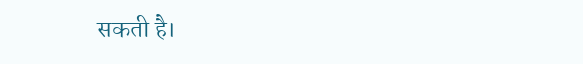सकती है।